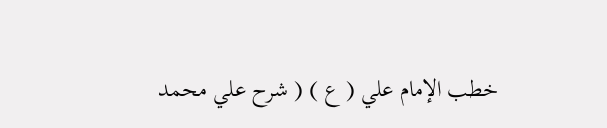خطب الإمام علي ( ع ) ( شرح علي محمد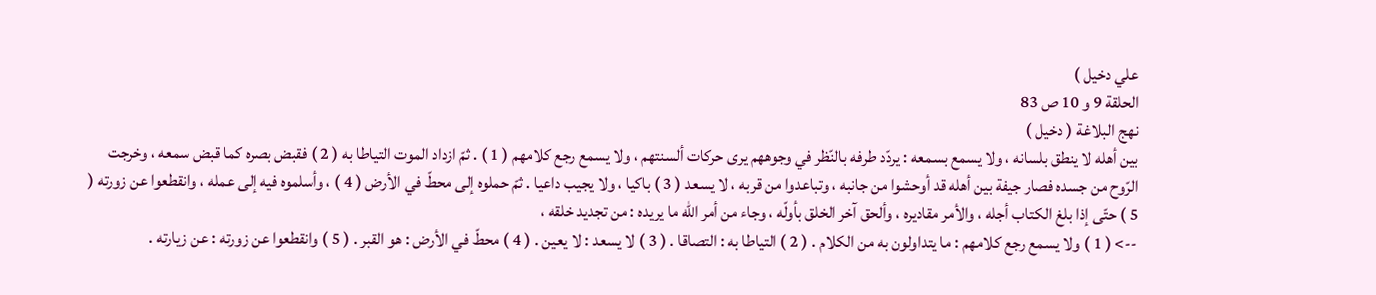علي دخيل )
الحلقة 9 و 10 ص 83
نهج البلاغة ( دخيل )
بين أهله لا ينطق بلسانه ، ولا يسمع بسمعه : يردّد طرفه بالنّظر في وجوههم يرى حركات ألسنتهم ، ولا يسمع رجع كلامهم ( 1 ) . ثمّ ازداد الموت التياطا به ( 2 ) فقبض بصره كما قبض سمعه ، وخرجت الرّوح من جسده فصار جيفة بين أهله قد أوحشوا من جانبه ، وتباعدوا من قربه ، لا يسعد ( 3 ) باكيا ، ولا يجيب داعيا . ثمّ حملوه إلى محطّ في الأرض ( 4 ) ، وأسلموه فيه إلى عمله ، وانقطعوا عن زورته ( 5 ) حتّى إذا بلغ الكتاب أجله ، والأمر مقاديره ، وألحق آخر الخلق بأولّه ، وجاء من أمر اللّه ما يريده : من تجديد خلقه ،
--> ( 1 ) ولا يسمع رجع كلامهم : ما يتداولون به من الكلام . ( 2 ) التياطا به : التصاقا . ( 3 ) لا يسعد : لا يعين . ( 4 ) محطّ في الأرض : هو القبر . ( 5 ) وانقطعوا عن زورته : عن زيارته .